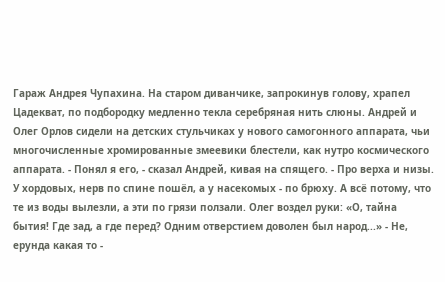Гараж Андрея Чупахина. На старом диванчике, запрокинув голову, храпел Цадекват, по подбородку медленно текла серебряная нить слюны. Андрей и Олег Орлов сидели на детских стульчиках у нового самогонного аппарата, чьи многочисленные хромированные змеевики блестели, как нутро космического аппарата. - Понял я его, - сказал Андрей, кивая на спящего. - Про верха и низы. У хордовых, нерв по спине пошёл, а у насекомых - по брюху. А всё потому, что те из воды вылезли, а эти по грязи ползали. Олег воздел руки: «О, тайна бытия! Где зад, а где перед? Одним отверстием доволен был народ...» - Не, ерунда какая то -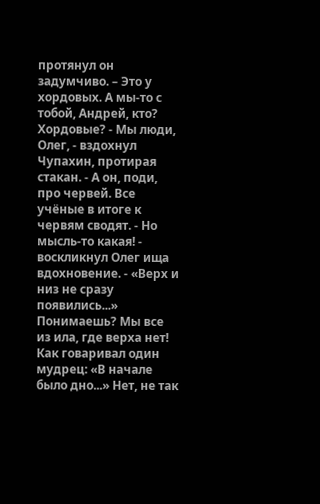протянул он задумчиво. – Это у хордовых. А мы-то с тобой, Андрей, кто? Хордовые? - Мы люди, Олег, - вздохнул Чупахин, протирая стакан. - А он, поди, про червей. Все учёные в итоге к червям сводят. - Но мысль-то какая! - воскликнул Олег ища вдохновение. - «Верх и низ не сразу появились...» Понимаешь? Мы все из ила, где верха нет! Как говаривал один мудрец: «В начале было дно...» Нет, не так